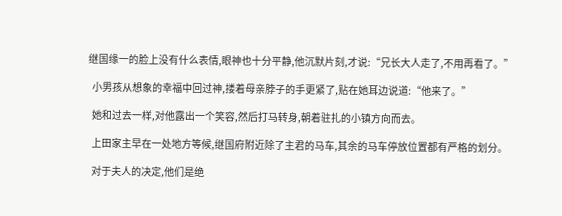继国缘一的脸上没有什么表情,眼神也十分平静,他沉默片刻,才说:“兄长大人走了,不用再看了。”

  小男孩从想象的幸福中回过神,搂着母亲脖子的手更紧了,贴在她耳边说道:“他来了。”

  她和过去一样,对他露出一个笑容,然后打马转身,朝着驻扎的小镇方向而去。

  上田家主早在一处地方等候,继国府附近除了主君的马车,其余的马车停放位置都有严格的划分。

  对于夫人的决定,他们是绝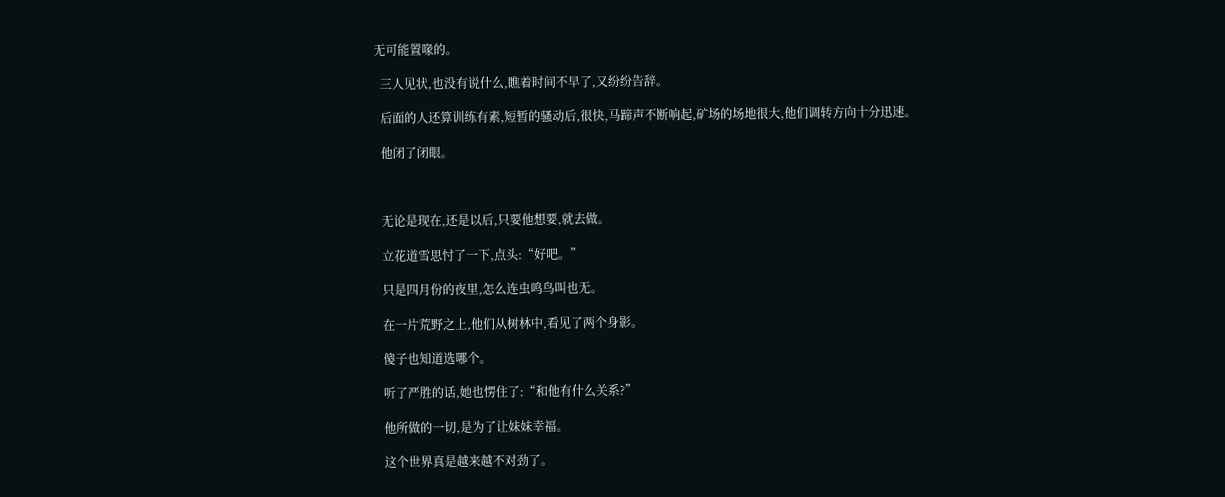无可能置喙的。

  三人见状,也没有说什么,瞧着时间不早了,又纷纷告辞。

  后面的人还算训练有素,短暂的骚动后,很快,马蹄声不断响起,矿场的场地很大,他们调转方向十分迅速。

  他闭了闭眼。



  无论是现在,还是以后,只要他想要,就去做。

  立花道雪思忖了一下,点头:“好吧。”

  只是四月份的夜里,怎么连虫鸣鸟叫也无。

  在一片荒野之上,他们从树林中,看见了两个身影。

  傻子也知道选哪个。

  听了严胜的话,她也愣住了:“和他有什么关系?”

  他所做的一切,是为了让妹妹幸福。

  这个世界真是越来越不对劲了。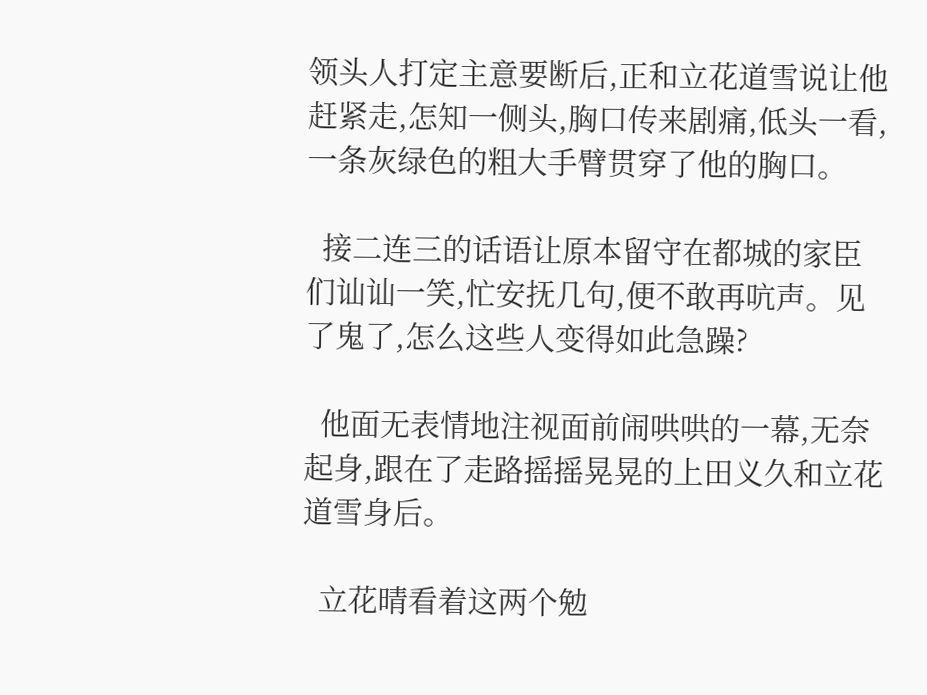领头人打定主意要断后,正和立花道雪说让他赶紧走,怎知一侧头,胸口传来剧痛,低头一看,一条灰绿色的粗大手臂贯穿了他的胸口。

  接二连三的话语让原本留守在都城的家臣们讪讪一笑,忙安抚几句,便不敢再吭声。见了鬼了,怎么这些人变得如此急躁?

  他面无表情地注视面前闹哄哄的一幕,无奈起身,跟在了走路摇摇晃晃的上田义久和立花道雪身后。

  立花晴看着这两个勉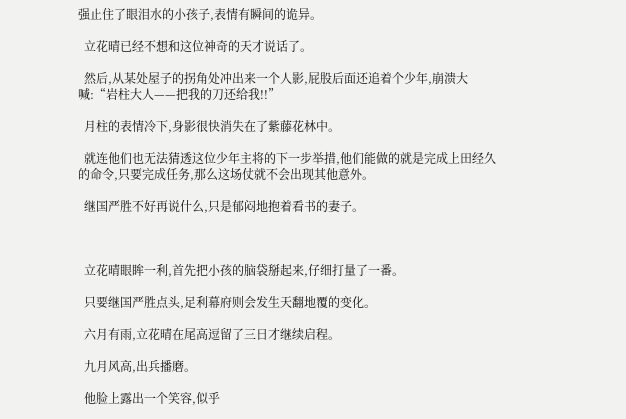强止住了眼泪水的小孩子,表情有瞬间的诡异。

  立花晴已经不想和这位神奇的天才说话了。

  然后,从某处屋子的拐角处冲出来一个人影,屁股后面还追着个少年,崩溃大喊:“岩柱大人——把我的刀还给我!!”

  月柱的表情冷下,身影很快消失在了紫藤花林中。

  就连他们也无法猜透这位少年主将的下一步举措,他们能做的就是完成上田经久的命令,只要完成任务,那么这场仗就不会出现其他意外。

  继国严胜不好再说什么,只是郁闷地抱着看书的妻子。



  立花晴眼眸一利,首先把小孩的脑袋掰起来,仔细打量了一番。

  只要继国严胜点头,足利幕府则会发生天翻地覆的变化。

  六月有雨,立花晴在尾高逗留了三日才继续启程。

  九月风高,出兵播磨。

  他脸上露出一个笑容,似乎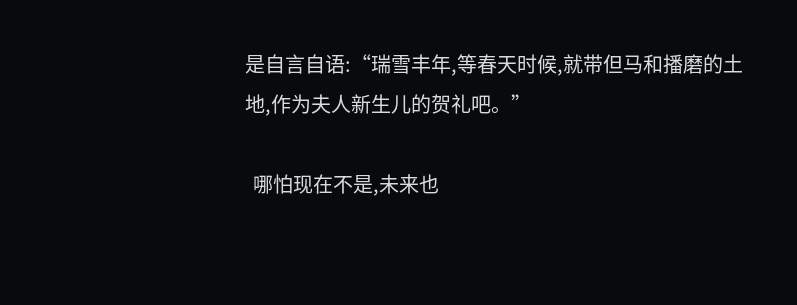是自言自语:“瑞雪丰年,等春天时候,就带但马和播磨的土地,作为夫人新生儿的贺礼吧。”

  哪怕现在不是,未来也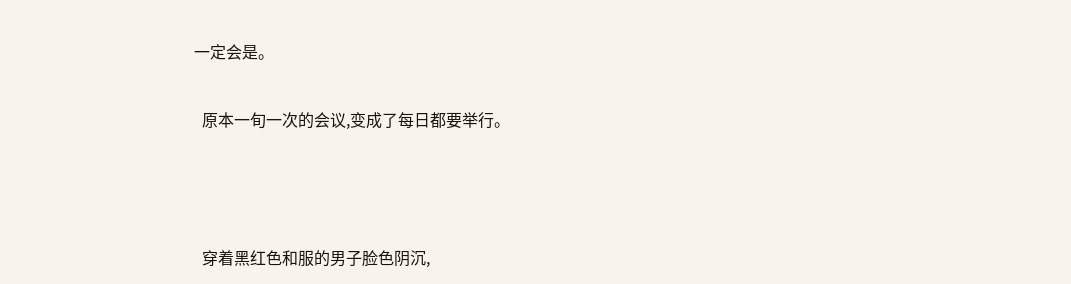一定会是。

  原本一旬一次的会议,变成了每日都要举行。



  穿着黑红色和服的男子脸色阴沉,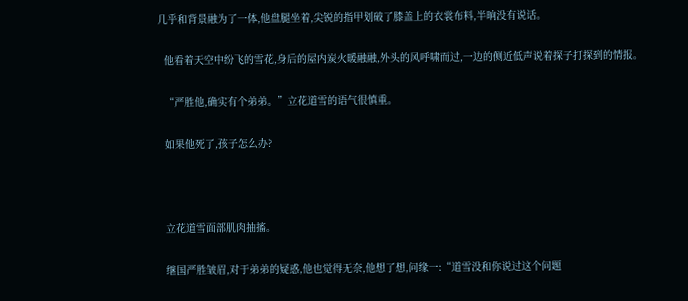几乎和背景融为了一体,他盘腿坐着,尖锐的指甲划破了膝盖上的衣裳布料,半晌没有说话。

  他看着天空中纷飞的雪花,身后的屋内炭火暖融融,外头的风呼啸而过,一边的侧近低声说着探子打探到的情报。

  “严胜他,确实有个弟弟。”立花道雪的语气很慎重。

  如果他死了,孩子怎么办?



  立花道雪面部肌肉抽搐。

  继国严胜皱眉,对于弟弟的疑惑,他也觉得无奈,他想了想,问缘一:“道雪没和你说过这个问题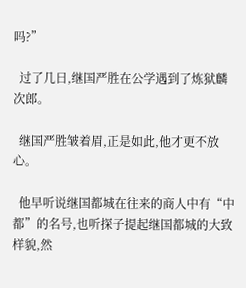吗?”

  过了几日,继国严胜在公学遇到了炼狱麟次郎。

  继国严胜皱着眉,正是如此,他才更不放心。

  他早听说继国都城在往来的商人中有“中都”的名号,也听探子提起继国都城的大致样貌,然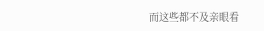而这些都不及亲眼看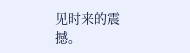见时来的震撼。